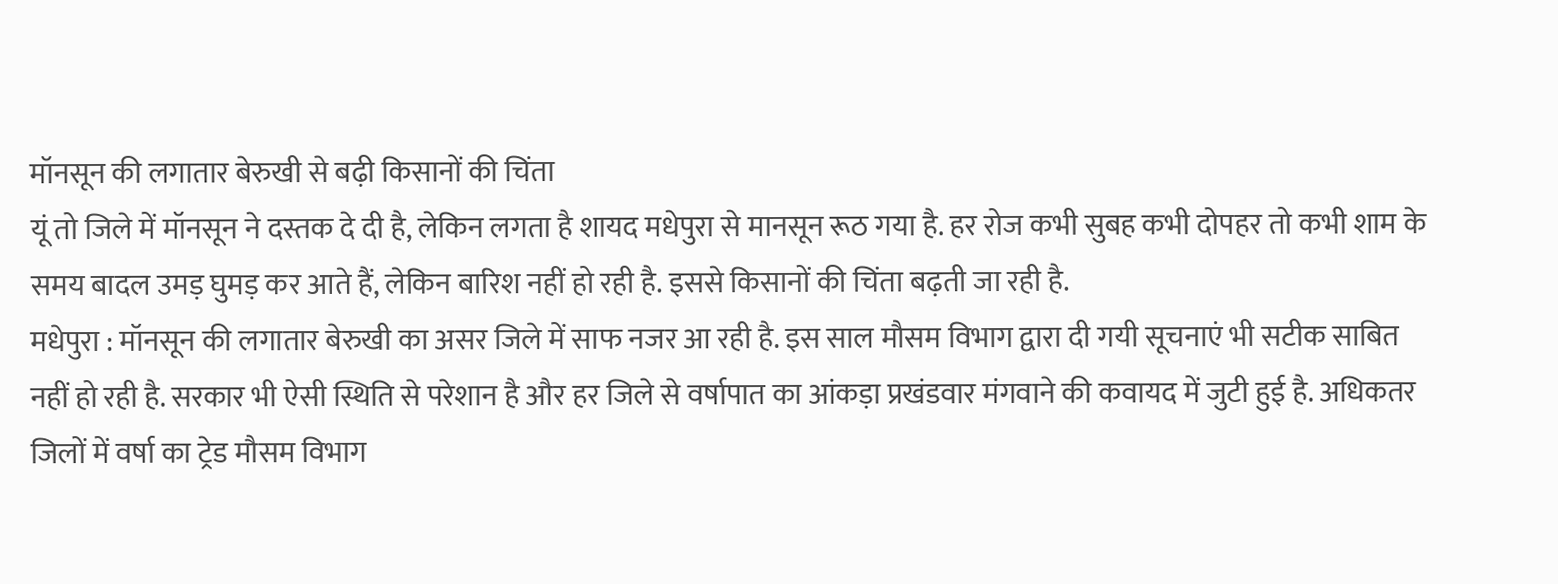मॉनसून की लगातार बेरुखी से बढ़ी किसानों की चिंता
यूं तो जिले में मॉनसून ने दस्तक दे दी है, लेकिन लगता है शायद मधेपुरा से मानसून रूठ गया है. हर रोज कभी सुबह कभी दोपहर तो कभी शाम के समय बादल उमड़ घुमड़ कर आते हैं, लेकिन बारिश नहीं हो रही है. इससे किसानों की चिंता बढ़ती जा रही है.
मधेपुरा : मॉनसून की लगातार बेरुखी का असर जिले में साफ नजर आ रही है. इस साल मौसम विभाग द्वारा दी गयी सूचनाएं भी सटीक साबित नहीं हो रही है. सरकार भी ऐसी स्थिति से परेशान है और हर जिले से वर्षापात का आंकड़ा प्रखंडवार मंगवाने की कवायद में जुटी हुई है. अधिकतर जिलों में वर्षा का ट्रेड मौसम विभाग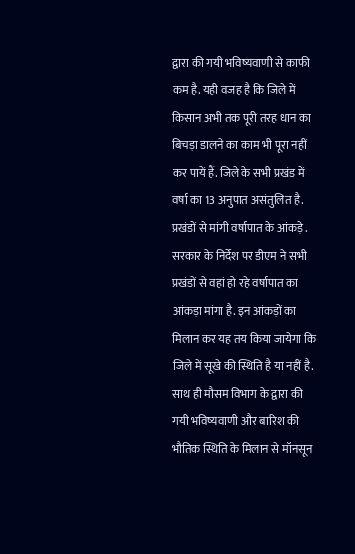द्वारा की गयी भविष्यवाणी से काफी कम है. यही वजह है कि जिले में किसान अभी तक पूरी तरह धान का बिचड़ा डालने का काम भी पूरा नहीं कर पायें हैं. जिले के सभी प्रखंड में वर्षा का 13 अनुपात असंतुलित है.
प्रखंडों से मांगी वर्षापात के आंकड़े . सरकार के निर्देश पर डीएम ने सभी प्रखंडों से वहां हो रहे वर्षापात का आंकड़ा मांगा है. इन आंकड़ों का मिलान कर यह तय किया जायेगा कि जिले में सूखे की स्थिति है या नहीं है. साथ ही मौसम विभाग के द्वारा की गयी भविष्यवाणी और बारिश की भौतिक स्थिति के मिलान से मॉनसून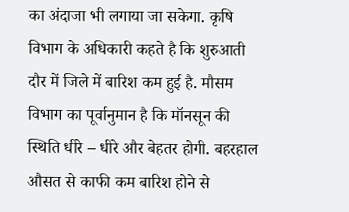का अंदाजा भी लगाया जा सकेगा. कृषि विभाग के अधिकारी कहते है कि शुरुआती दौर में जिले में बारिश कम हुई है. मौसम विभाग का पूर्वानुमान है कि मॉनसून की स्थिति धीरे – धीरे और बेहतर होगी. बहरहाल औसत से काफी कम बारिश होने से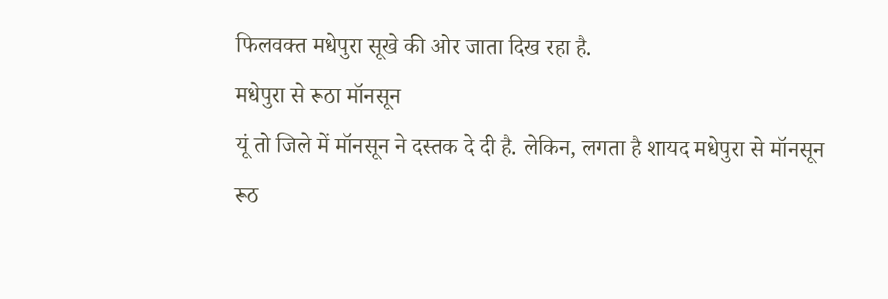फिलवक्त मधेपुरा सूखे की ओर जाता दिख रहा है.
मधेपुरा से रूठा मॉनसून
यूं तो जिले में मॉनसून ने दस्तक दे दी है. लेकिन, लगता है शायद मधेपुरा से मॉनसून रूठ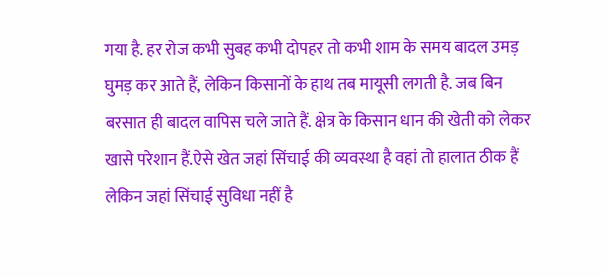गया है. हर रोज कभी सुबह कभी दोपहर तो कभी शाम के समय बादल उमड़ घुमड़ कर आते हैं, लेकिन किसानों के हाथ तब मायूसी लगती है. जब बिन बरसात ही बादल वापिस चले जाते हैं. क्षेत्र के किसान धान की खेती को लेकर खासे परेशान हैं.ऐसे खेत जहां सिंचाई की व्यवस्था है वहां तो हालात ठीक हैं लेकिन जहां सिंचाई सुविधा नहीं है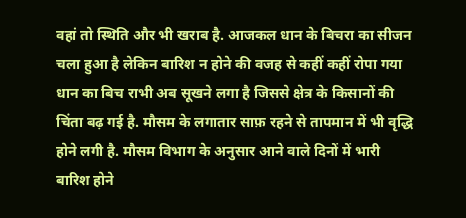वहां तो स्थिति और भी खराब है. आजकल धान के बिचरा का सीजन चला हुआ है लेकिन बारिश न होने की वजह से कहीं कहीं रोपा गया धान का बिच राभी अब सूखने लगा है जिससे क्षेत्र के किसानों की चिंता बढ़ गई है. मौसम के लगातार साफ़ रहने से तापमान में भी वृद्धि होने लगी है. मौसम विभाग के अनुसार आने वाले दिनों में भारी बारिश होने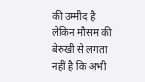की उम्मीद है लेकिन मौसम की बेरुखी से लगता नहीं है कि अभी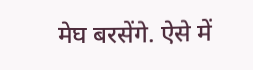मेघ बरसेंगे. ऐसे में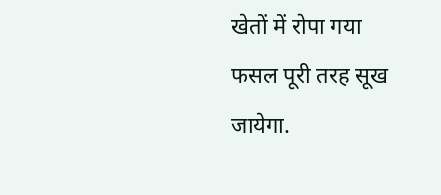खेतों में रोपा गया फसल पूरी तरह सूख जायेगा.